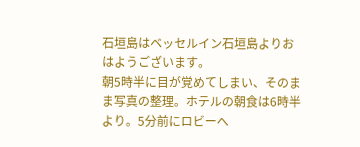石垣島はベッセルイン石垣島よりおはようございます。
朝5時半に目が覚めてしまい、そのまま写真の整理。ホテルの朝食は6時半より。5分前にロビーへ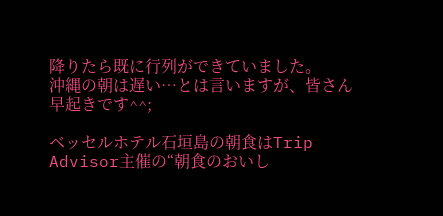降りたら既に行列ができていました。
沖縄の朝は遅い…とは言いますが、皆さん早起きです^^;

ベッセルホテル石垣島の朝食はTrip Advisor主催の“朝食のおいし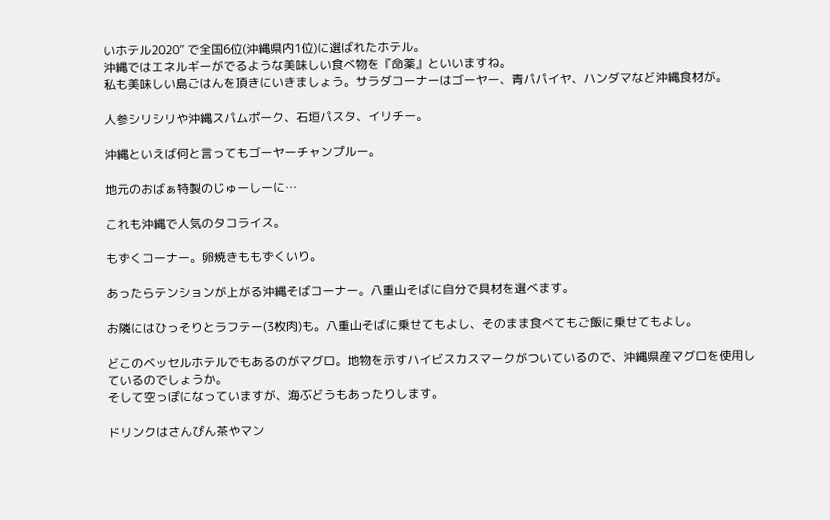いホテル2020” で全国6位(沖縄県内1位)に選ばれたホテル。
沖縄ではエネルギーがでるような美味しい食べ物を『命薬』といいますね。
私も美味しい島ごはんを頂きにいきましょう。サラダコーナーはゴーヤー、青パパイヤ、ハンダマなど沖縄食材が。

人参シリシリや沖縄スパムポーク、石垣パスタ、イリチー。

沖縄といえば何と言ってもゴーヤーチャンプルー。

地元のおばぁ特製のじゅーしーに…

これも沖縄で人気のタコライス。

もずくコーナー。卵焼きももずくいり。

あったらテンションが上がる沖縄そばコーナー。八重山そばに自分で具材を選べます。

お隣にはひっそりとラフテー(3枚肉)も。八重山そばに乗せてもよし、そのまま食べてもご飯に乗せてもよし。

どこのベッセルホテルでもあるのがマグロ。地物を示すハイビスカスマークがついているので、沖縄県産マグロを使用しているのでしょうか。
そして空っぽになっていますが、海ぶどうもあったりします。

ドリンクはさんぴん茶やマン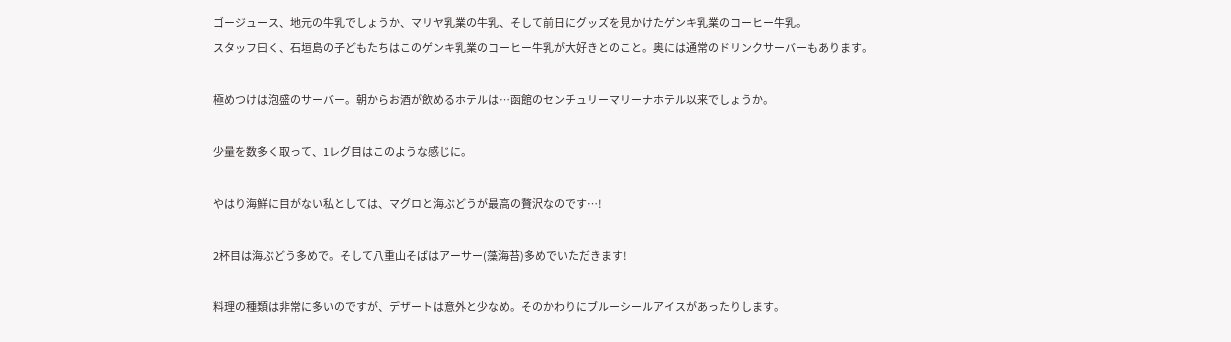ゴージュース、地元の牛乳でしょうか、マリヤ乳業の牛乳、そして前日にグッズを見かけたゲンキ乳業のコーヒー牛乳。
スタッフ曰く、石垣島の子どもたちはこのゲンキ乳業のコーヒー牛乳が大好きとのこと。奥には通常のドリンクサーバーもあります。

極めつけは泡盛のサーバー。朝からお酒が飲めるホテルは…函館のセンチュリーマリーナホテル以来でしょうか。

少量を数多く取って、1レグ目はこのような感じに。

やはり海鮮に目がない私としては、マグロと海ぶどうが最高の贅沢なのです…!

2杯目は海ぶどう多めで。そして八重山そばはアーサー(藻海苔)多めでいただきます!

料理の種類は非常に多いのですが、デザートは意外と少なめ。そのかわりにブルーシールアイスがあったりします。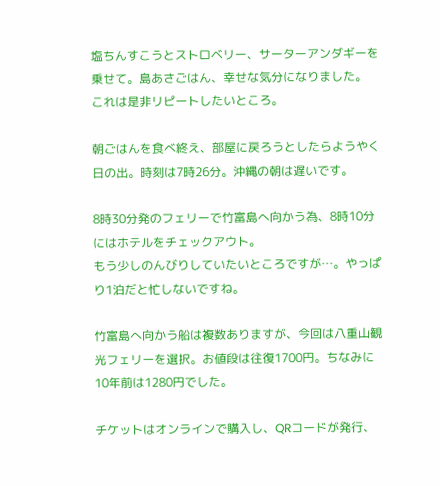塩ちんすこうとストロベリー、サーターアンダギーを乗せて。島あさごはん、幸せな気分になりました。
これは是非リピートしたいところ。

朝ごはんを食べ終え、部屋に戻ろうとしたらようやく日の出。時刻は7時26分。沖縄の朝は遅いです。

8時30分発のフェリーで竹富島へ向かう為、8時10分にはホテルをチェックアウト。
もう少しのんびりしていたいところですが…。やっぱり1泊だと忙しないですね。

竹富島へ向かう船は複数ありますが、今回は八重山観光フェリーを選択。お値段は往復1700円。ちなみに10年前は1280円でした。

チケットはオンラインで購入し、QRコードが発行、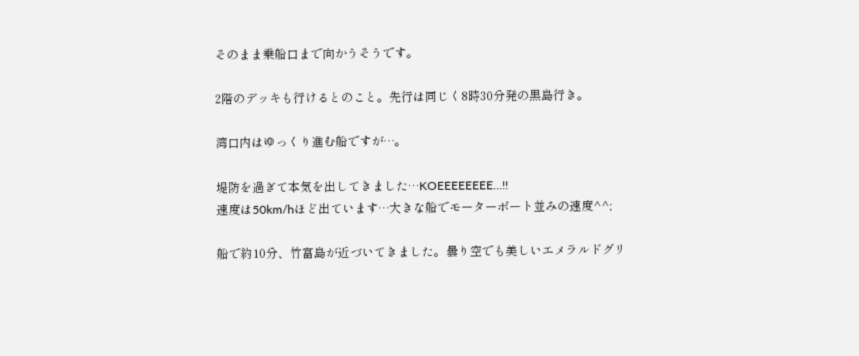そのまま乗船口まで向かうそうです。

2階のデッキも行けるとのこと。先行は同じく8時30分発の黒島行き。

湾口内はゆっくり進む船ですが…。

堤防を過ぎて本気を出してきました…KOEEEEEEEE…!!
速度は50km/hほど出ています…大きな船でモーターボート並みの速度^^;

船で約10分、竹富島が近づいてきました。曇り空でも美しいエメラルドグリ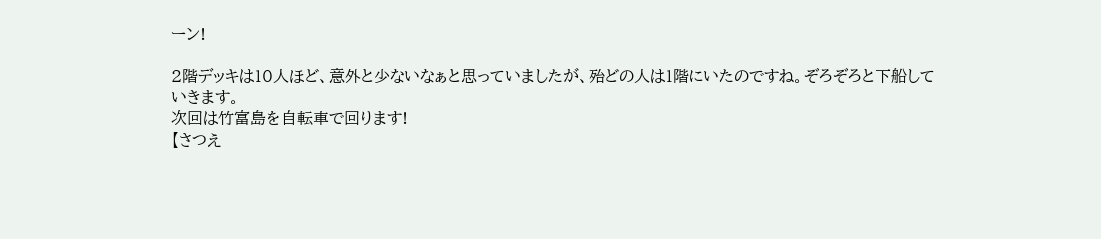ーン!

2階デッキは10人ほど、意外と少ないなぁと思っていましたが、殆どの人は1階にいたのですね。ぞろぞろと下船していきます。
次回は竹富島を自転車で回ります!
【さつえ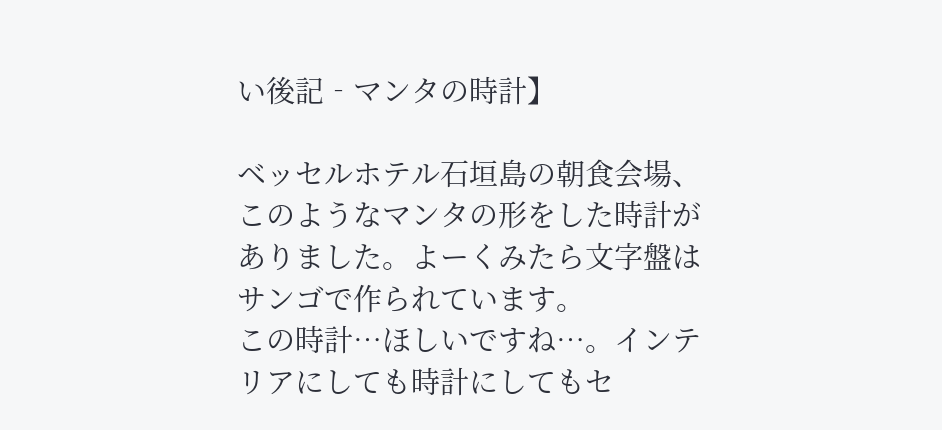い後記‐マンタの時計】

ベッセルホテル石垣島の朝食会場、このようなマンタの形をした時計がありました。よーくみたら文字盤はサンゴで作られています。
この時計…ほしいですね…。インテリアにしても時計にしてもセ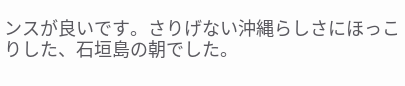ンスが良いです。さりげない沖縄らしさにほっこりした、石垣島の朝でした。